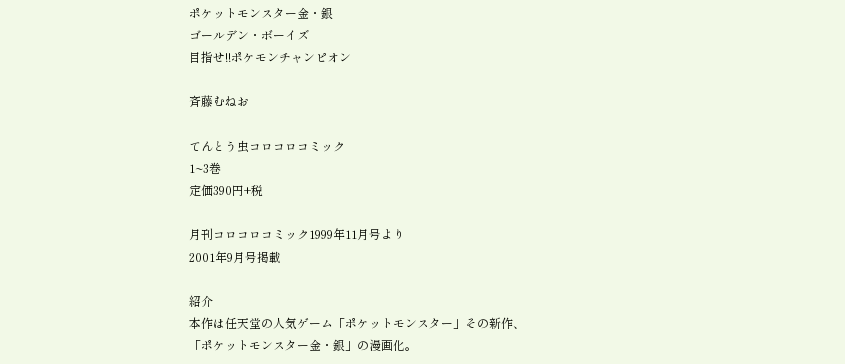ポケットモンスター金・銀
ゴールデン・ボーイズ
目指せ!!ポケモンチャンピオン

斉藤むねお

てんとう虫コロコロコミック
1~3巻
定価390円+税

月刊コロコロコミック1999年11月号より
2001年9月号掲載

紹介
本作は任天堂の人気ゲーム「ポケットモンスター」その新作、「ポケットモンスター金・銀」の漫画化。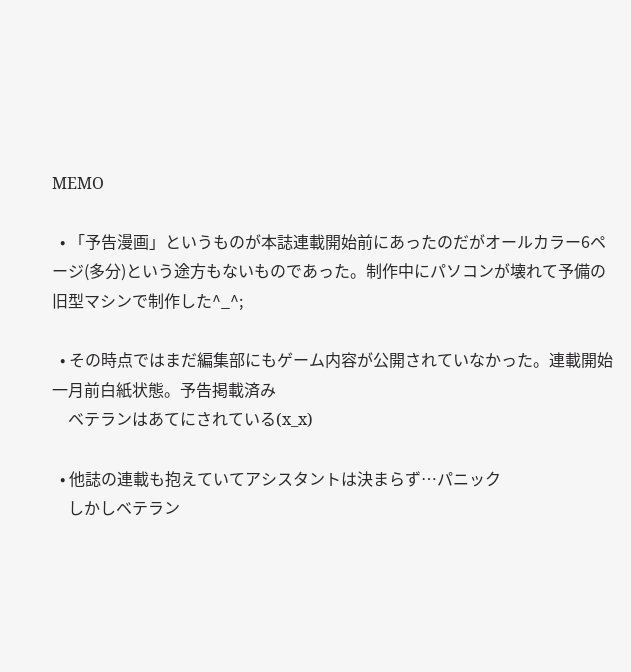MEMO

  • 「予告漫画」というものが本誌連載開始前にあったのだがオールカラー6ページ(多分)という途方もないものであった。制作中にパソコンが壊れて予備の旧型マシンで制作した^_^;

  • その時点ではまだ編集部にもゲーム内容が公開されていなかった。連載開始一月前白紙状態。予告掲載済み
    ベテランはあてにされている(x_x)

  • 他誌の連載も抱えていてアシスタントは決まらず…パニック
    しかしベテラン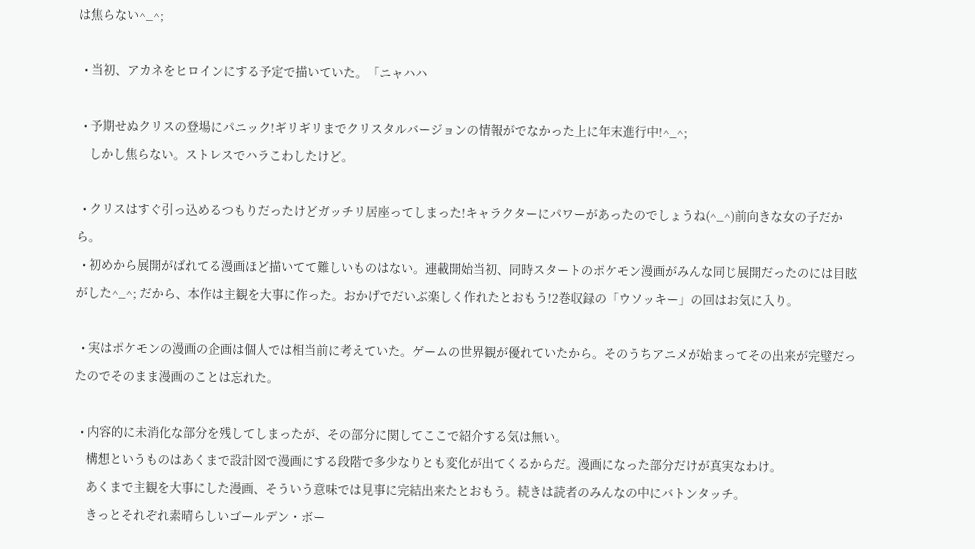は焦らない^_^;

  • 当初、アカネをヒロインにする予定で描いていた。「ニャハハ

  • 予期せぬクリスの登場にパニック!ギリギリまでクリスタルバージョンの情報がでなかった上に年末進行中!^_^;
    しかし焦らない。ストレスでハラこわしたけど。

  • クリスはすぐ引っ込めるつもりだったけどガッチリ居座ってしまった!キャラクターにパワーがあったのでしょうね(^_^)前向きな女の子だから。
  • 初めから展開がばれてる漫画ほど描いてて難しいものはない。連載開始当初、同時スタートのポケモン漫画がみんな同じ展開だったのには目眩がした^_^; だから、本作は主観を大事に作った。おかげでだいぶ楽しく作れたとおもう!2巻収録の「ウソッキー」の回はお気に入り。

  • 実はポケモンの漫画の企画は個人では相当前に考えていた。ゲームの世界観が優れていたから。そのうちアニメが始まってその出来が完璧だったのでそのまま漫画のことは忘れた。

  • 内容的に未消化な部分を残してしまったが、その部分に関してここで紹介する気は無い。
    構想というものはあくまで設計図で漫画にする段階で多少なりとも変化が出てくるからだ。漫画になった部分だけが真実なわけ。
    あくまで主観を大事にした漫画、そういう意味では見事に完結出来たとおもう。続きは読者のみんなの中にバトンタッチ。
    きっとそれぞれ素晴らしいゴールデン・ボー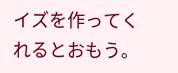イズを作ってくれるとおもう。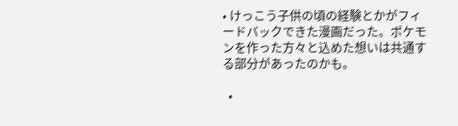• けっこう子供の頃の経験とかがフィードバックできた漫画だった。ポケモンを作った方々と込めた想いは共通する部分があったのかも。

  •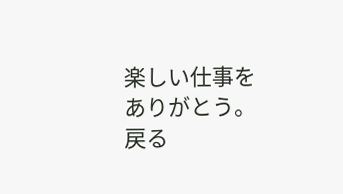楽しい仕事をありがとう。
戻る